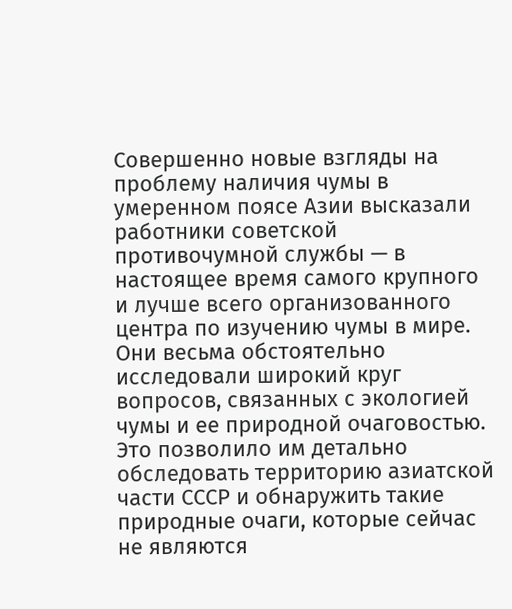Совершенно новые взгляды на проблему наличия чумы в умеренном поясе Азии высказали работники советской противочумной службы — в настоящее время самого крупного и лучше всего организованного центра по изучению чумы в мире. Они весьма обстоятельно исследовали широкий круг вопросов, связанных с экологией чумы и ее природной очаговостью. Это позволило им детально обследовать территорию азиатской части СССР и обнаружить такие природные очаги, которые сейчас не являются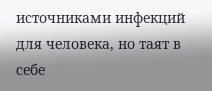источниками инфекций для человека, но таят в себе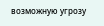возможную угрозу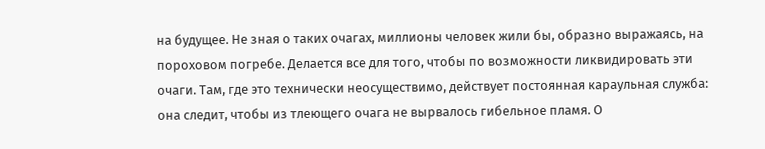на будущее. Не зная о таких очагах, миллионы человек жили бы, образно выражаясь, на пороховом погребе. Делается все для того, чтобы по возможности ликвидировать эти очаги. Там, где это технически неосуществимо, действует постоянная караульная служба: она следит, чтобы из тлеющего очага не вырвалось гибельное пламя. О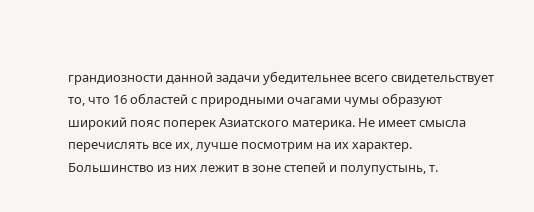грандиозности данной задачи убедительнее всего свидетельствует то, что 16 областей с природными очагами чумы образуют широкий пояс поперек Азиатского материка. Не имеет смысла перечислять все их, лучше посмотрим на их характер. Большинство из них лежит в зоне степей и полупустынь, т.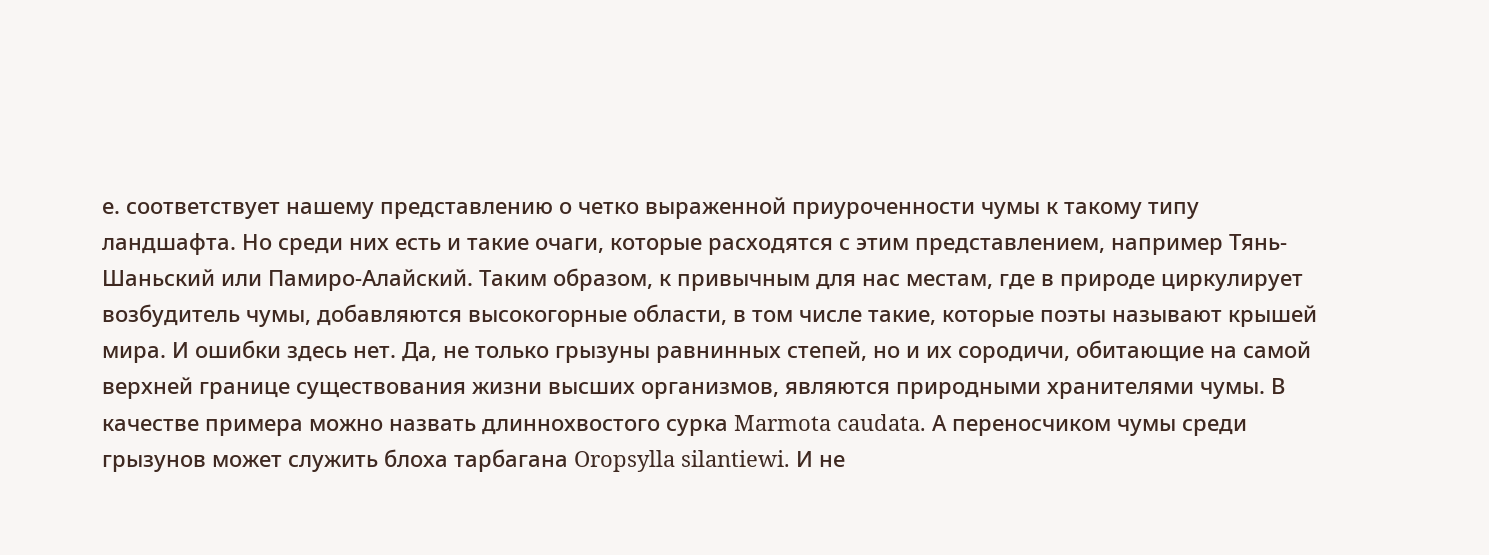е. соответствует нашему представлению о четко выраженной приуроченности чумы к такому типу ландшафта. Но среди них есть и такие очаги, которые расходятся с этим представлением, например Тянь-Шаньский или Памиро-Алайский. Таким образом, к привычным для нас местам, где в природе циркулирует возбудитель чумы, добавляются высокогорные области, в том числе такие, которые поэты называют крышей мира. И ошибки здесь нет. Да, не только грызуны равнинных степей, но и их сородичи, обитающие на самой верхней границе существования жизни высших организмов, являются природными хранителями чумы. В качестве примера можно назвать длиннохвостого сурка Marmota caudata. А переносчиком чумы среди грызунов может служить блоха тарбагана Oropsylla silantiewi. И не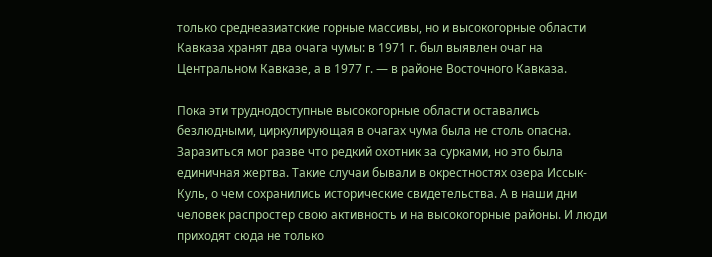только среднеазиатские горные массивы, но и высокогорные области Кавказа хранят два очага чумы: в 1971 г. был выявлен очаг на Центральном Кавказе, а в 1977 г. — в районе Восточного Кавказа.

Пока эти труднодоступные высокогорные области оставались безлюдными, циркулирующая в очагах чума была не столь опасна. Заразиться мог разве что редкий охотник за сурками, но это была единичная жертва. Такие случаи бывали в окрестностях озера Иссык-Куль, о чем сохранились исторические свидетельства. А в наши дни человек распростер свою активность и на высокогорные районы. И люди приходят сюда не только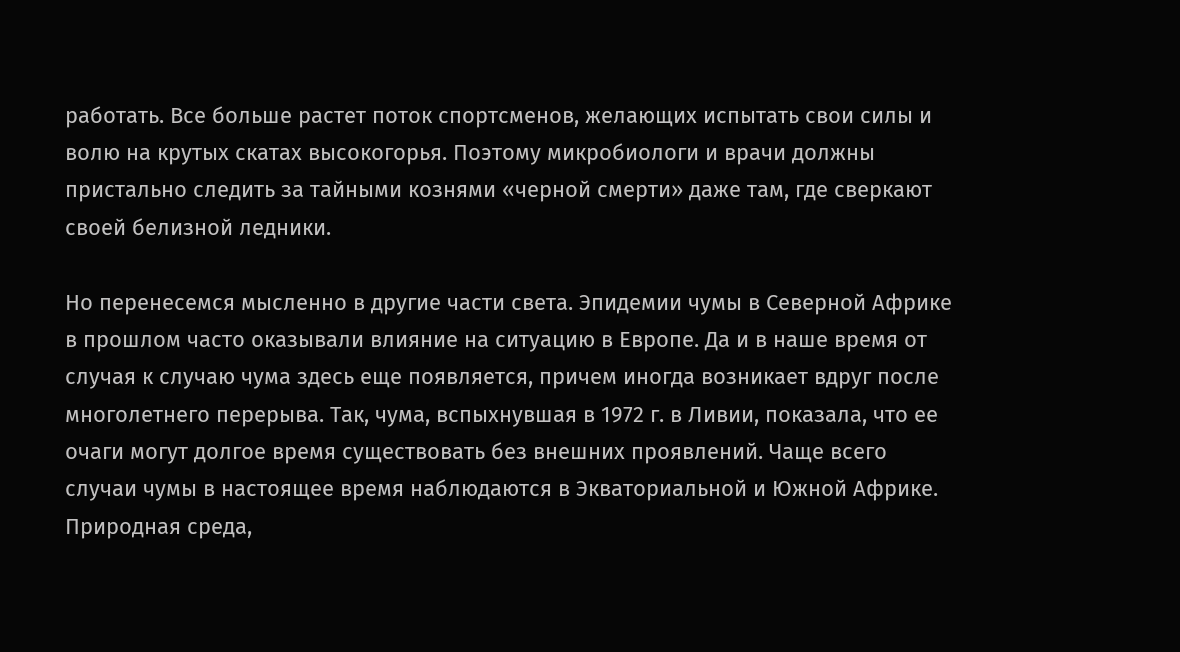работать. Все больше растет поток спортсменов, желающих испытать свои силы и волю на крутых скатах высокогорья. Поэтому микробиологи и врачи должны пристально следить за тайными кознями «черной смерти» даже там, где сверкают своей белизной ледники.

Но перенесемся мысленно в другие части света. Эпидемии чумы в Северной Африке в прошлом часто оказывали влияние на ситуацию в Европе. Да и в наше время от случая к случаю чума здесь еще появляется, причем иногда возникает вдруг после многолетнего перерыва. Так, чума, вспыхнувшая в 1972 г. в Ливии, показала, что ее очаги могут долгое время существовать без внешних проявлений. Чаще всего случаи чумы в настоящее время наблюдаются в Экваториальной и Южной Африке. Природная среда,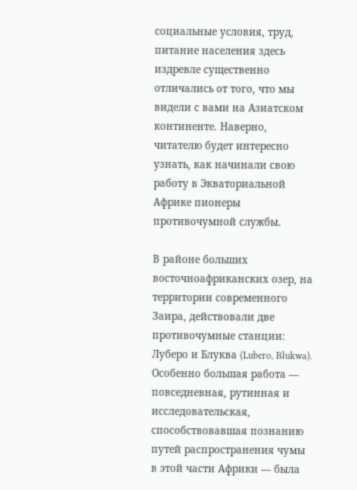социальные условия, труд, питание населения здесь издревле существенно отличались от того, что мы видели с вами на Азиатском континенте. Наверно, читателю будет интересно узнать, как начинали свою работу в Экваториальной Африке пионеры противочумной службы.

В районе больших восточноафриканских озер, на территории современного Заира, действовали две противочумные станции: Луберо и Блуква (Lubero, Blukwa). Особенно большая работа — повседневная, рутинная и исследовательская, способствовавшая познанию путей распространения чумы в этой части Африки — была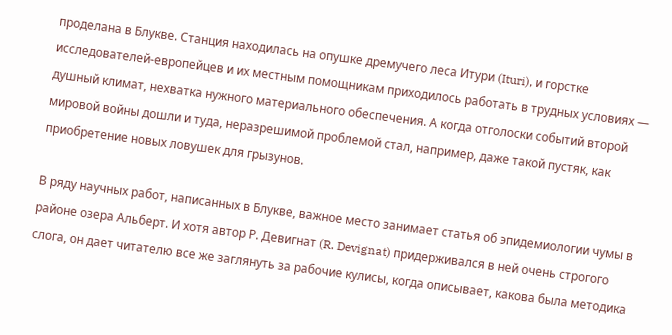проделана в Блукве. Станция находилась на опушке дремучего леса Итури (Ituri), и горстке исследователей-европейцев и их местным помощникам приходилось работать в трудных условиях — душный климат, нехватка нужного материального обеспечения. А когда отголоски событий второй мировой войны дошли и туда, неразрешимой проблемой стал, например, даже такой пустяк, как приобретение новых ловушек для грызунов.

В ряду научных работ, написанных в Блукве, важное место занимает статья об эпидемиологии чумы в районе озера Альберт. И хотя автор Р. Девигнат (R. Devignat) придерживался в ней очень строгого слога, он дает читателю все же заглянуть за рабочие кулисы, когда описывает, какова была методика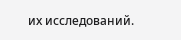их исследований.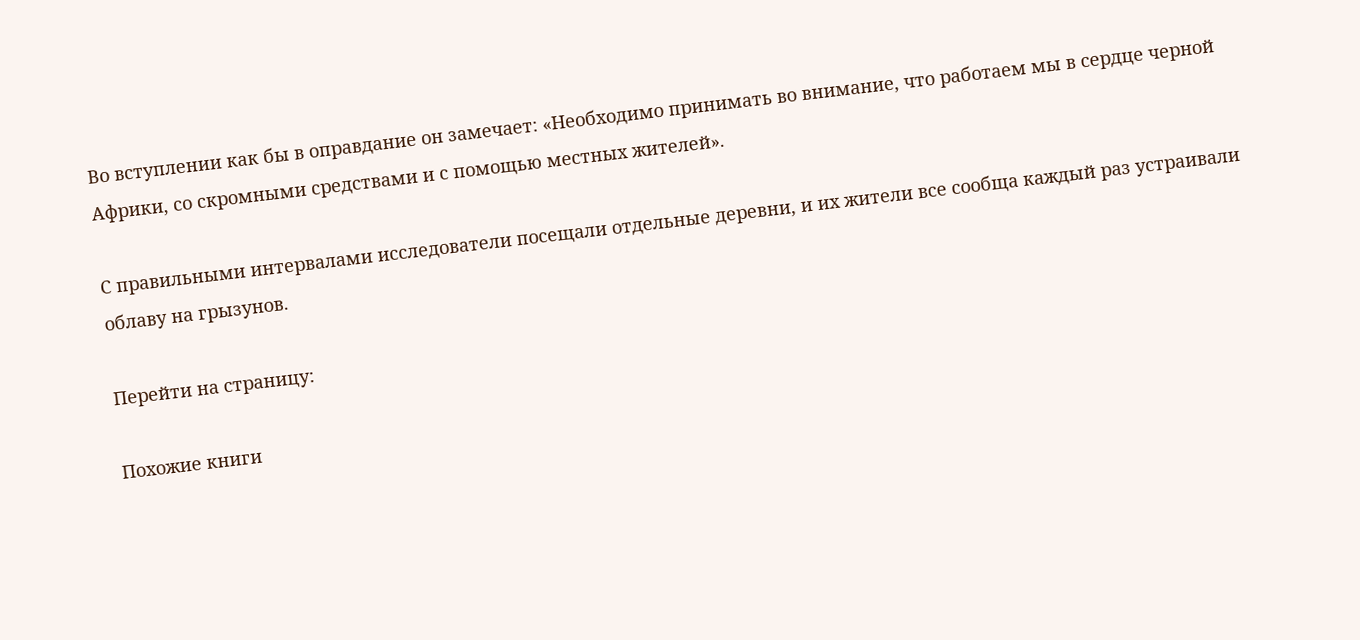Во вступлении как бы в оправдание он замечает: «Необходимо принимать во внимание, что работаем мы в сердце черной Африки, со скромными средствами и с помощью местных жителей».

С правильными интервалами исследователи посещали отдельные деревни, и их жители все сообща каждый раз устраивали облаву на грызунов.

Перейти на страницу:

Похожие книги